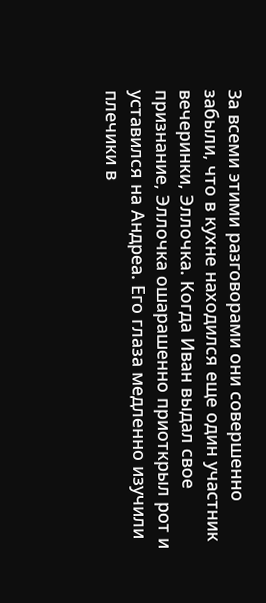За всеми этими разговорами они совершенно забыли, что в кухне находился еще один участник вечеринки, Эллочка. Когда Иван выдал свое признание, Эллочка ошарашенно приоткрыл рот и уставился на Андреа. Его глаза медленно изучили плечики в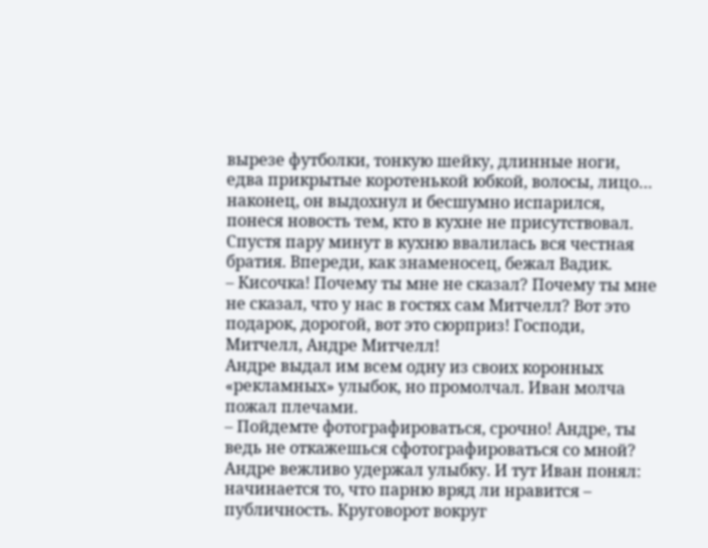вырезе футболки, тонкую шейку, длинные ноги, едва прикрытые коротенькой юбкой, волосы, лицо… наконец, он выдохнул и бесшумно испарился, понеся новость тем, кто в кухне не присутствовал.
Спустя пару минут в кухню ввалилась вся честная братия. Впереди, как знаменосец, бежал Вадик.
– Кисочка! Почему ты мне не сказал? Почему ты мне не сказал, что у нас в гостях сам Митчелл? Вот это подарок, дорогой, вот это сюрприз! Господи, Митчелл, Андре Митчелл!
Андре выдал им всем одну из своих коронных «рекламных» улыбок, но промолчал. Иван молча пожал плечами.
– Пойдемте фотографироваться, срочно! Андре, ты ведь не откажешься сфотографироваться со мной?
Андре вежливо удержал улыбку. И тут Иван понял: начинается то, что парню вряд ли нравится – публичность. Круговорот вокруг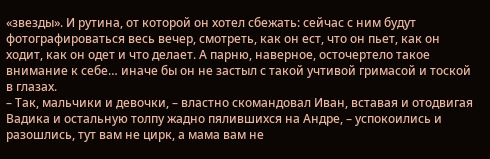«звезды». И рутина, от которой он хотел сбежать: сейчас с ним будут фотографироваться весь вечер, смотреть, как он ест, что он пьет, как он ходит, как он одет и что делает. А парню, наверное, осточертело такое внимание к себе… иначе бы он не застыл с такой учтивой гримасой и тоской в глазах.
– Так, мальчики и девочки, – властно скомандовал Иван, вставая и отодвигая Вадика и остальную толпу жадно пялившихся на Андре, – успокоились и разошлись, тут вам не цирк, а мама вам не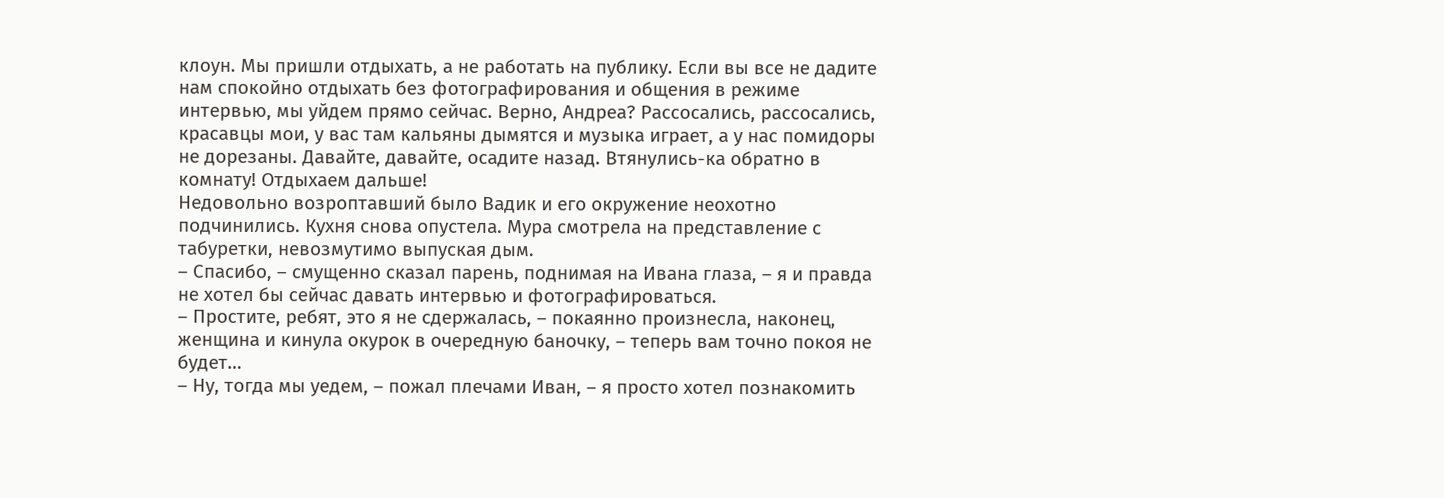клоун. Мы пришли отдыхать, а не работать на публику. Если вы все не дадите нам спокойно отдыхать без фотографирования и общения в режиме интервью, мы уйдем прямо сейчас. Верно, Андреа? Рассосались, рассосались, красавцы мои, у вас там кальяны дымятся и музыка играет, а у нас помидоры не дорезаны. Давайте, давайте, осадите назад. Втянулись-ка обратно в комнату! Отдыхаем дальше!
Недовольно возроптавший было Вадик и его окружение неохотно подчинились. Кухня снова опустела. Мура смотрела на представление с табуретки, невозмутимо выпуская дым.
– Спасибо, – смущенно сказал парень, поднимая на Ивана глаза, – я и правда не хотел бы сейчас давать интервью и фотографироваться.
– Простите, ребят, это я не сдержалась, – покаянно произнесла, наконец, женщина и кинула окурок в очередную баночку, – теперь вам точно покоя не будет…
– Ну, тогда мы уедем, – пожал плечами Иван, – я просто хотел познакомить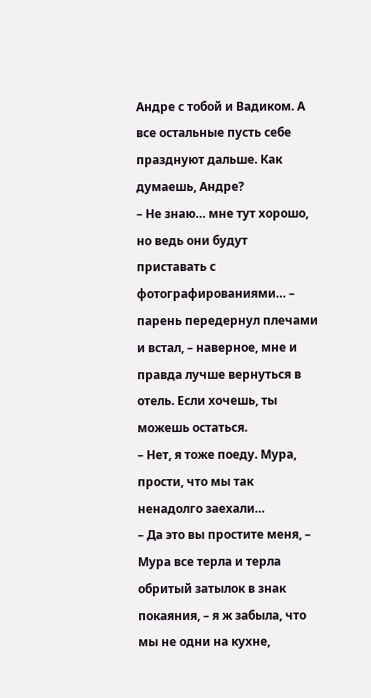Андре с тобой и Вадиком. А все остальные пусть себе празднуют дальше. Как думаешь, Андре?
– Не знаю… мне тут хорошо, но ведь они будут приставать с фотографированиями… – парень передернул плечами и встал, – наверное, мне и правда лучше вернуться в отель. Если хочешь, ты можешь остаться.
– Нет, я тоже поеду. Мура, прости, что мы так ненадолго заехали…
– Да это вы простите меня, – Мура все терла и терла обритый затылок в знак покаяния, – я ж забыла, что мы не одни на кухне,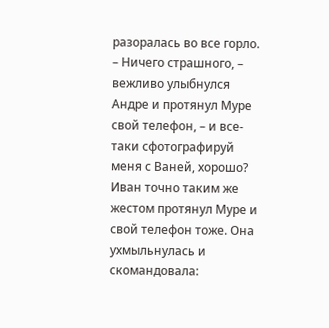разоралась во все горло.
– Ничего страшного, – вежливо улыбнулся Андре и протянул Муре свой телефон, – и все-таки сфотографируй меня с Ваней, хорошо?
Иван точно таким же жестом протянул Муре и свой телефон тоже. Она ухмыльнулась и скомандовала: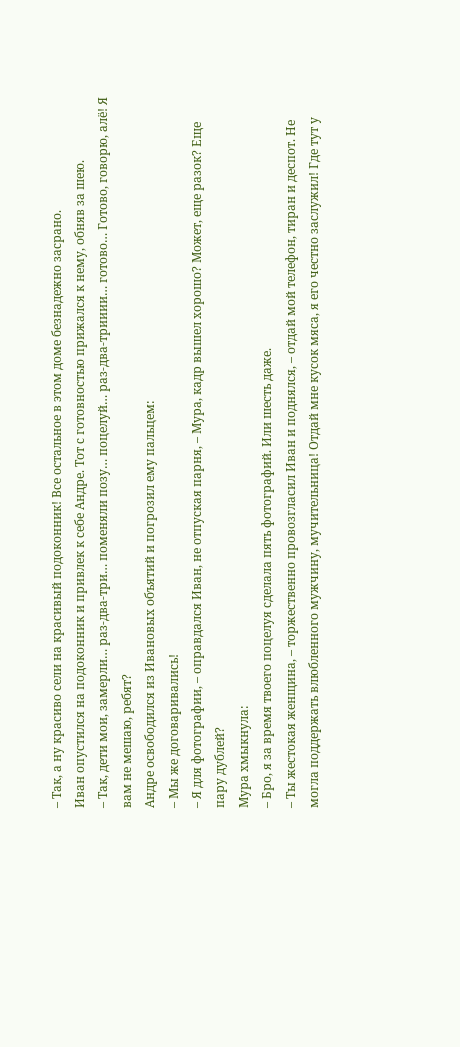– Так, а ну красиво сели на красивый подоконник! Все остальное в этом доме безнадежно засрано.
Иван опустился на подоконник и привлек к себе Андре. Тот с готовностью прижался к нему, обняв за шею.
– Так, дети мои, замерли… раз-два-три… поменяли позу… поцелуй… раз-два-трииии… готово… Готово, говорю, алё! Я вам не мешаю, ребят?
Андре освободился из Ивановых объятий и погрозил ему пальцем:
– Мы же договаривались!
– Я для фотографии, – оправдался Иван, не отпуская парня, – Мура, кадр вышел хорошо? Может, еще разок? Еще пару дублей?
Мура хмыкнула:
– Бро, я за время твоего поцелуя сделала пять фотографий. Или шесть даже.
– Ты жестокая женщина, – торжественно провозгласил Иван и поднялся, – отдай мой телефон, тиран и деспот. Не могла поддержать влюбленного мужчину, мучительница! Отдай мне кусок мяса, я его честно заслужил! Где тут у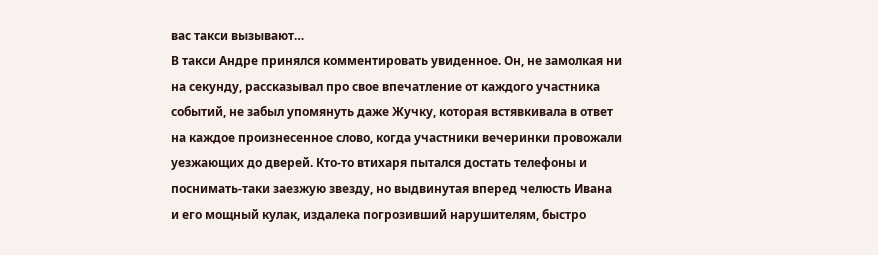вас такси вызывают…
В такси Андре принялся комментировать увиденное. Он, не замолкая ни на секунду, рассказывал про свое впечатление от каждого участника событий, не забыл упомянуть даже Жучку, которая встявкивала в ответ на каждое произнесенное слово, когда участники вечеринки провожали уезжающих до дверей. Кто-то втихаря пытался достать телефоны и поснимать-таки заезжую звезду, но выдвинутая вперед челюсть Ивана и его мощный кулак, издалека погрозивший нарушителям, быстро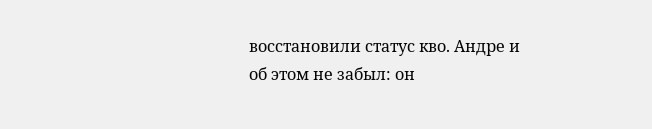восстановили статус кво. Андре и об этом не забыл: он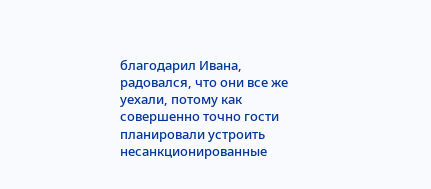благодарил Ивана, радовался, что они все же уехали, потому как совершенно точно гости планировали устроить несанкционированные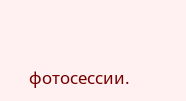фотосессии.